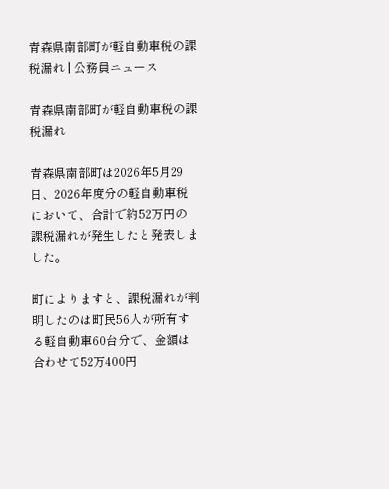青森県南部町が軽自動車税の課税漏れ | 公務員ニュース

青森県南部町が軽自動車税の課税漏れ

青森県南部町は2026年5月29日、2026年度分の軽自動車税において、合計で約52万円の課税漏れが発生したと発表しました。

町によりますと、課税漏れが判明したのは町民56人が所有する軽自動車60台分で、金額は合わせて52万400円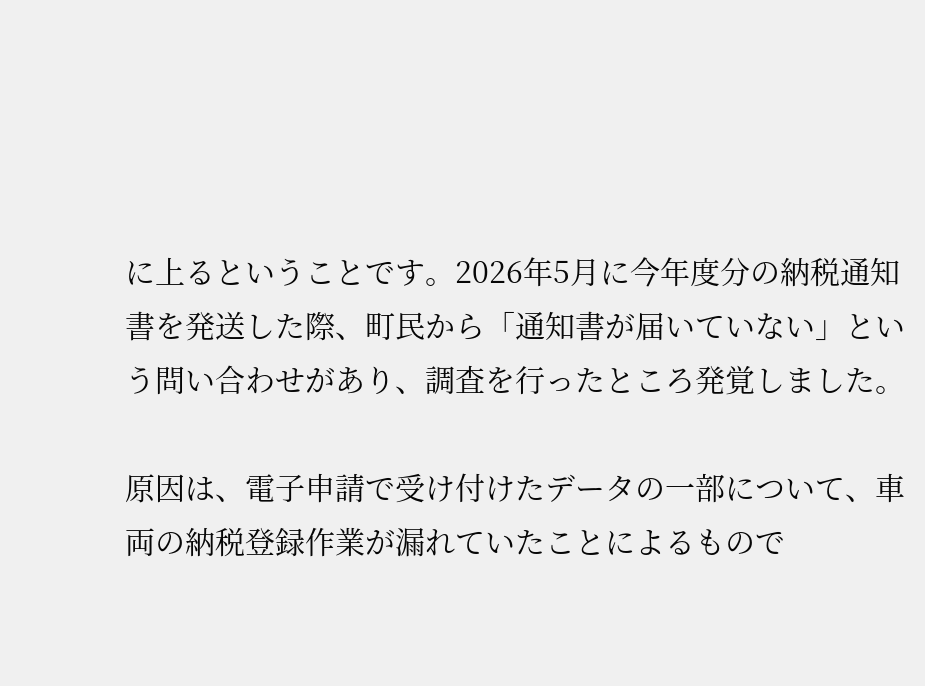に上るということです。2026年5月に今年度分の納税通知書を発送した際、町民から「通知書が届いていない」という問い合わせがあり、調査を行ったところ発覚しました。

原因は、電子申請で受け付けたデータの一部について、車両の納税登録作業が漏れていたことによるもので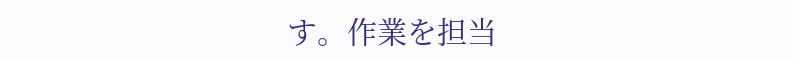す。作業を担当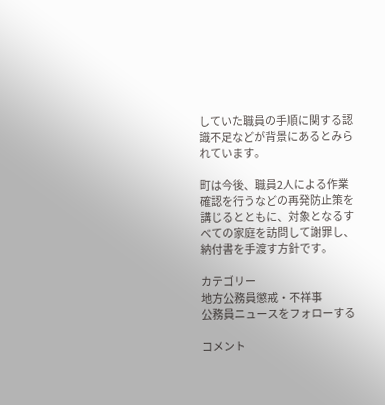していた職員の手順に関する認識不足などが背景にあるとみられています。

町は今後、職員2人による作業確認を行うなどの再発防止策を講じるとともに、対象となるすべての家庭を訪問して謝罪し、納付書を手渡す方針です。

カテゴリー
地方公務員懲戒・不祥事
公務員ニュースをフォローする

コメント